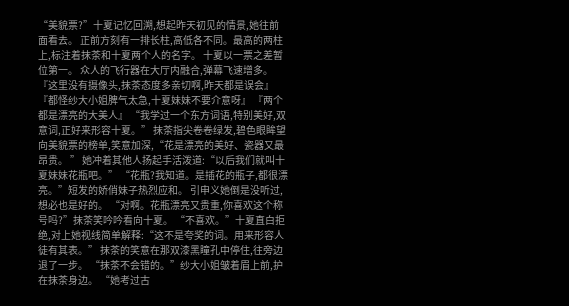“美貌票?”十夏记忆回溯,想起昨天初见的情景,她往前面看去。 正前方刻有一排长柱,高低各不同。最高的两柱上,标注着抹茶和十夏两个人的名字。 十夏以一票之差暂位第一。 众人的飞行器在大厅内融合,弹幕飞速增多。 『这里没有摄像头,抹茶态度多亲切啊,昨天都是误会』 『都怪纱大小姐脾气太急,十夏妹妹不要介意呀』 『两个都是漂亮的大美人』 “我学过一个东方词语,特别美好,双意词,正好来形容十夏。” 抹茶指尖卷卷绿发,碧色眼眸望向美貌票的榜单,笑意加深,“花是漂亮的美好、瓷器又最昂贵。 ” 她冲着其他人扬起手活泼道:“以后我们就叫十夏妹妹花瓶吧。” “花瓶?我知道。是插花的瓶子,都很漂亮。”短发的娇俏妹子热烈应和。 引申义她倒是没听过,想必也是好的。 “对啊。花瓶漂亮又贵重,你喜欢这个称号吗?”抹茶笑吟吟看向十夏。 “不喜欢。”十夏直白拒绝,对上她视线简单解释:“这不是夸奖的词。用来形容人徒有其表。” 抹茶的笑意在那双漆黑瞳孔中停住,往旁边退了一步。 “抹茶不会错的。”纱大小姐皱着眉上前,护在抹茶身边。 “她考过古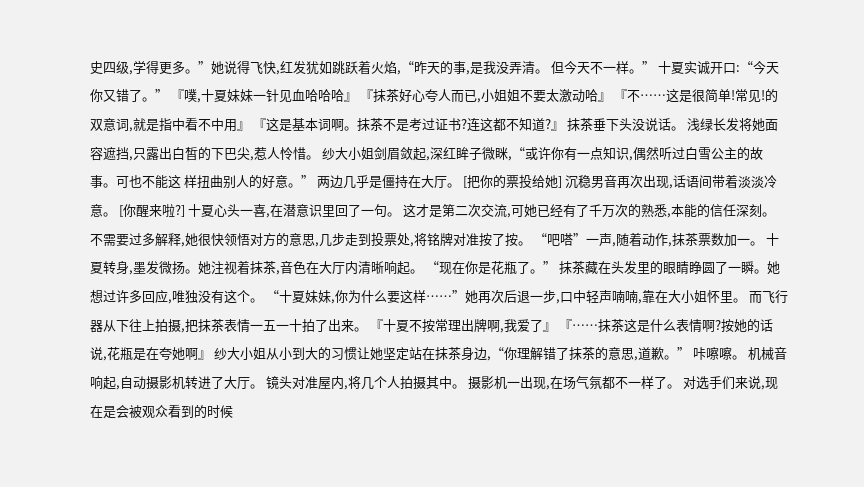史四级,学得更多。”她说得飞快,红发犹如跳跃着火焰,“昨天的事,是我没弄清。 但今天不一样。” 十夏实诚开口:“今天你又错了。” 『噗,十夏妹妹一针见血哈哈哈』 『抹茶好心夸人而已,小姐姐不要太激动哈』 『不……这是很简单!常见!的双意词,就是指中看不中用』 『这是基本词啊。抹茶不是考过证书?连这都不知道?』 抹茶垂下头没说话。 浅绿长发将她面容遮挡,只露出白皙的下巴尖,惹人怜惜。 纱大小姐剑眉敛起,深红眸子微眯,“或许你有一点知识,偶然听过白雪公主的故事。可也不能这 样扭曲别人的好意。” 两边几乎是僵持在大厅。 [把你的票投给她] 沉稳男音再次出现,话语间带着淡淡冷意。 [你醒来啦?] 十夏心头一喜,在潜意识里回了一句。 这才是第二次交流,可她已经有了千万次的熟悉,本能的信任深刻。 不需要过多解释,她很快领悟对方的意思,几步走到投票处,将铭牌对准按了按。 “吧嗒”一声,随着动作,抹茶票数加一。 十夏转身,墨发微扬。她注视着抹茶,音色在大厅内清晰响起。 “现在你是花瓶了。” 抹茶藏在头发里的眼睛睁圆了一瞬。她想过许多回应,唯独没有这个。 “十夏妹妹,你为什么要这样……”她再次后退一步,口中轻声喃喃,靠在大小姐怀里。 而飞行器从下往上拍摄,把抹茶表情一五一十拍了出来。 『十夏不按常理出牌啊,我爱了』 『……抹茶这是什么表情啊?按她的话说,花瓶是在夸她啊』 纱大小姐从小到大的习惯让她坚定站在抹茶身边,“你理解错了抹茶的意思,道歉。” 咔嚓嚓。 机械音响起,自动摄影机转进了大厅。 镜头对准屋内,将几个人拍摄其中。 摄影机一出现,在场气氛都不一样了。 对选手们来说,现在是会被观众看到的时候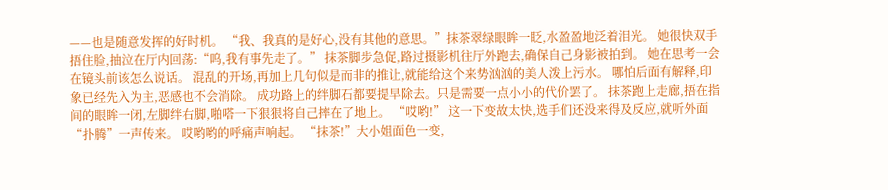——也是随意发挥的好时机。 “我、我真的是好心,没有其他的意思。”抹茶翠绿眼眸一眨,水盈盈地泛着泪光。 她很快双手捂住脸,抽泣在厅内回荡:“呜,我有事先走了。” 抹茶脚步急促,路过摄影机往厅外跑去,确保自己身影被拍到。 她在思考一会在镜头前该怎么说话。 混乱的开场,再加上几句似是而非的推让,就能给这个来势汹汹的美人泼上污水。 哪怕后面有解释,印象已经先入为主,恶感也不会消除。 成功路上的绊脚石都要提早除去。只是需要一点小小的代价罢了。 抹茶跑上走廊,捂在指间的眼眸一闭,左脚绊右脚,啪嗒一下狠狠将自己摔在了地上。 “哎哟!” 这一下变故太快,选手们还没来得及反应,就听外面“扑腾”一声传来。 哎哟哟的呼痛声响起。 “抹茶!”大小姐面色一变,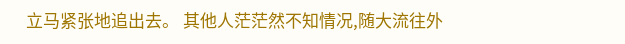立马紧张地追出去。 其他人茫茫然不知情况,随大流往外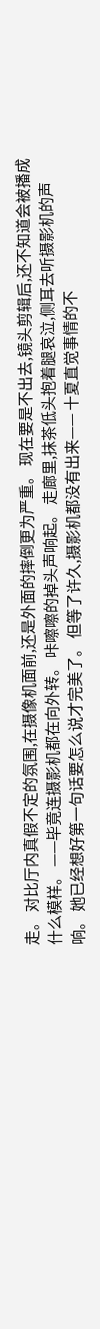走。 对比厅内真假不定的氛围,在摄像机面前,还是外面的摔倒更为严重。 现在要是不出去,镜头剪辑后,还不知道会被播成什么模样。 ——毕竟连摄影机都在向外转。 咔嚓嚓的掉头声响起。 走廊里,抹茶低头抱着腿哀泣,侧耳去听摄影机的声响。 她已经想好第一句话要怎么说才完美了。 但等了许久,摄影机都没有出来—— 十夏直觉事情的不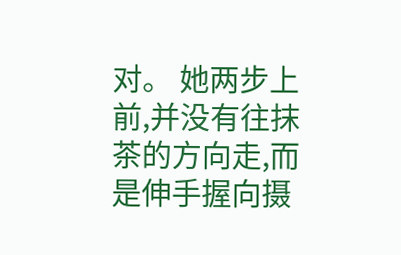对。 她两步上前,并没有往抹茶的方向走,而是伸手握向摄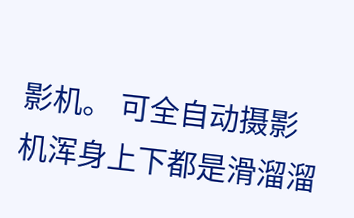影机。 可全自动摄影机浑身上下都是滑溜溜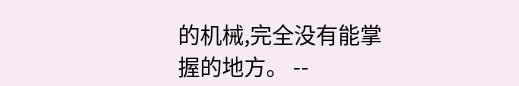的机械,完全没有能掌握的地方。 --